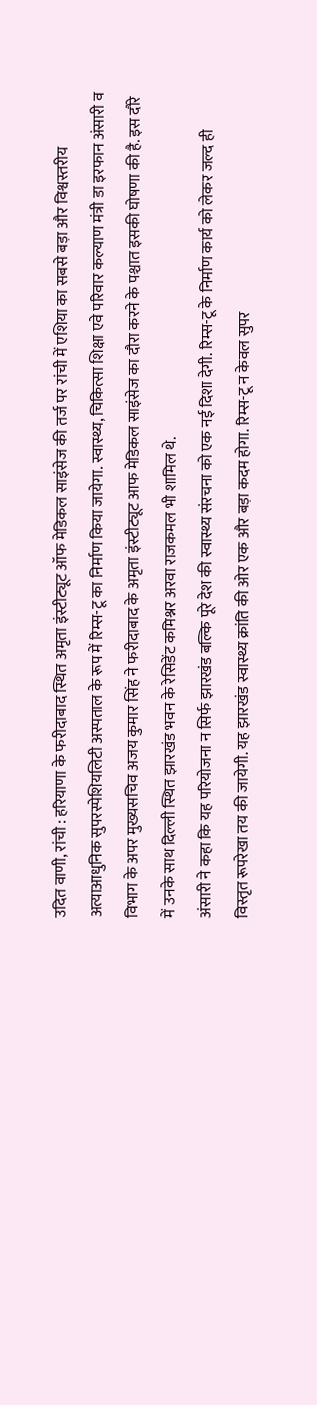उदित वाणी, रांची : हरियाणा के फरीदाबाद स्थित अमृता इंस्टीट्यूट ऑफ मेडिकल साइंसेज की तर्ज पर रांची में एशिया का सबसे बड़ा और विश्वस्तरीय अत्याआधुनिक सुपरस्पेशियलिटी अस्पताल के रूप में रिम्स-टू का निर्माण किया जायेगा. स्वास्थ्य, चिकित्सा शिक्षा एवे परिवार कल्याण मंत्री डा इरफान अंसारी व विभाग के अपर मुख्यसचिव अजय कुमार सिंह ने फरीदाबाद के अमृता इंस्टीट्यूट आफ मेडिकल साइंसेज का दौरा करने के पश्चात इसकी घोषणा की है. इस दौरे में उनके साथ दिल्ली स्थित झारखंड भवन के रेसिडेंट कमिश्नर अरवा राजकमल भी शामिल थे.
अंसारी ने कहा कि यह परियोजना न सिर्फ झारखंड बल्कि पूरे देश की स्वास्थ्य संरचना को एक नई दिशा देगी. रिम्स-टू के निर्माण कार्य को लेकर जल्द ही विस्तृत रूपरेखा तय की जायेगी. यह झारखंड स्वास्थ्य क्रांति की ओर एक और बड़ा कदम होगा. रिम्स-टू न केवल सुपर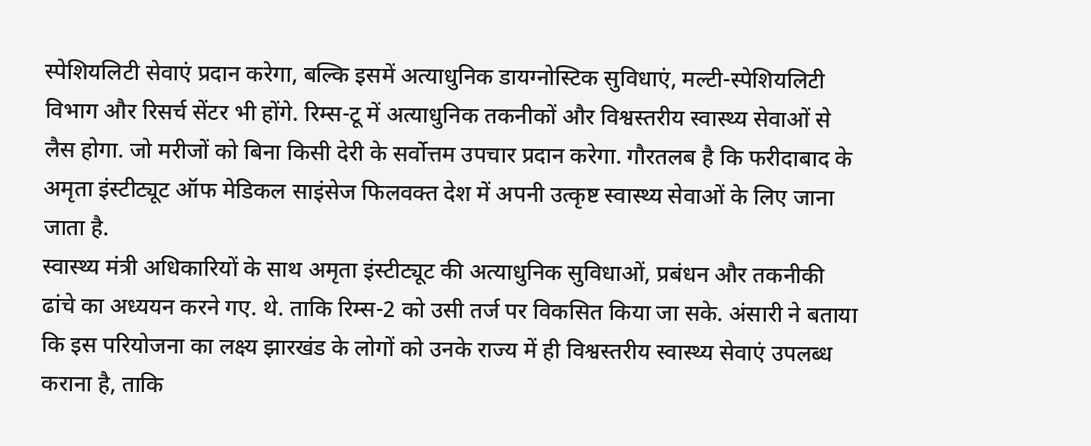स्पेशियलिटी सेवाएं प्रदान करेगा, बल्कि इसमें अत्याधुनिक डायग्नोस्टिक सुविधाएं, मल्टी-स्पेशियलिटी विभाग और रिसर्च सेंटर भी होंगे. रिम्स-टू में अत्याधुनिक तकनीकों और विश्वस्तरीय स्वास्थ्य सेवाओं से लैस होगा. जो मरीजों को बिना किसी देरी के सर्वोत्तम उपचार प्रदान करेगा. गौरतलब है कि फरीदाबाद के अमृता इंस्टीट्यूट ऑफ मेडिकल साइंसेज फिलवक्त देश में अपनी उत्कृष्ट स्वास्थ्य सेवाओं के लिए जाना जाता है.
स्वास्थ्य मंत्री अधिकारियों के साथ अमृता इंस्टीट्यूट की अत्याधुनिक सुविधाओं, प्रबंधन और तकनीकी ढांचे का अध्ययन करने गए. थे. ताकि रिम्स-2 को उसी तर्ज पर विकसित किया जा सके. अंसारी ने बताया कि इस परियोजना का लक्ष्य झारखंड के लोगों को उनके राज्य में ही विश्वस्तरीय स्वास्थ्य सेवाएं उपलब्ध कराना है, ताकि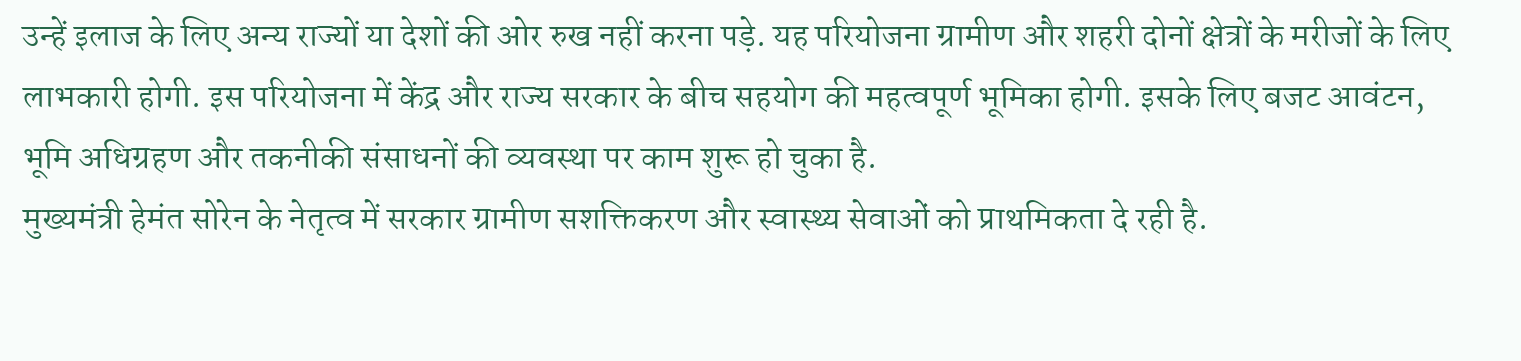उन्हें इलाज के लिए अन्य राज्यों या देशों की ओर रुख नहीं करना पड़े. यह परियोजना ग्रामीण और शहरी दोनों क्षेत्रों के मरीजों के लिए लाभकारी होगी. इस परियोजना में केंद्र और राज्य सरकार के बीच सहयोग की महत्वपूर्ण भूमिका होगी. इसके लिए बजट आवंटन, भूमि अधिग्रहण और तकनीकी संसाधनों की व्यवस्था पर काम शुरू हो चुका है.
मुख्यमंत्री हेमंत सोरेन के नेतृत्व में सरकार ग्रामीण सशक्तिकरण और स्वास्थ्य सेवाओं को प्राथमिकता दे रही है.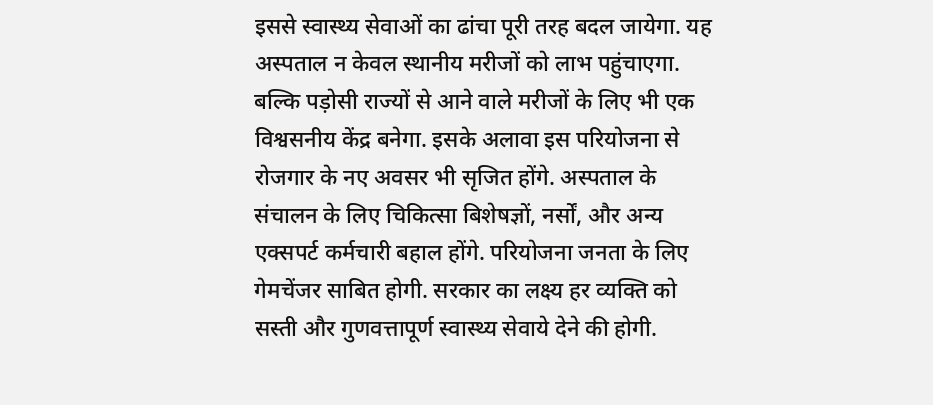इससे स्वास्थ्य सेवाओं का ढांचा पूरी तरह बदल जायेगा. यह अस्पताल न केवल स्थानीय मरीजों को लाभ पहुंचाएगा. बल्कि पड़ोसी राज्यों से आने वाले मरीजों के लिए भी एक विश्वसनीय केंद्र बनेगा. इसके अलावा इस परियोजना से रोजगार के नए अवसर भी सृजित होंगे. अस्पताल के संचालन के लिए चिकित्सा बिशेषज्ञों, नर्सों, और अन्य एक्सपर्ट कर्मचारी बहाल होंगे. परियोजना जनता के लिए गेमचेंजर साबित होगी. सरकार का लक्ष्य हर व्यक्ति को सस्ती और गुणवत्तापूर्ण स्वास्थ्य सेवाये देने की होगी.